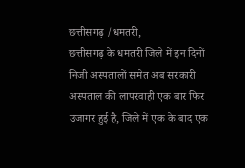छत्तीसगढ़ /धमतरी,
छत्तीसगढ़ के धमतरी जिले में इन दिनों निजी अस्पतालों समेत अब सरकारी अस्पताल की लापरवाही एक बार फिर उजागर हुई है, जिले में एक के बाद एक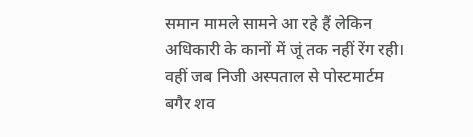समान मामले सामने आ रहे हैं लेकिन अधिकारी के कानों में जूं तक नहीं रेंग रही।
वहीं जब निजी अस्पताल से पोस्टमार्टम बगैर शव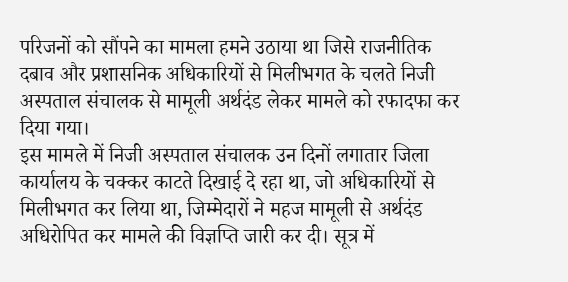परिजनों को सौंपने का मामला हमने उठाया था जिसे राजनीतिक दबाव और प्रशासनिक अधिकारियों से मिलीभगत के चलते निजी अस्पताल संचालक से मामूली अर्थदंड लेकर मामले को रफादफा कर दिया गया।
इस मामले में निजी अस्पताल संचालक उन दिनों लगातार जिला कार्यालय के चक्कर काटते दिखाई दे रहा था, जो अधिकारियों से मिलीभगत कर लिया था, जिम्मेदारों ने महज मामूली से अर्थदंड अधिरोपित कर मामले की विज्ञप्ति जारी कर दी। सूत्र में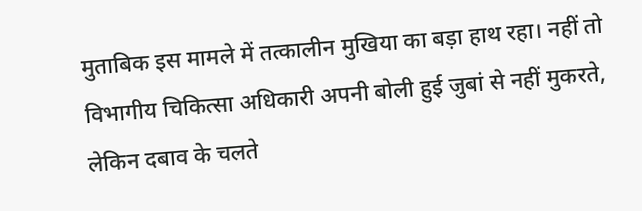मुताबिक इस मामले में तत्कालीन मुखिया का बड़ा हाथ रहा। नहीं तो विभागीय चिकित्सा अधिकारी अपनी बोली हुई जुबां से नहीं मुकरते, लेकिन दबाव के चलते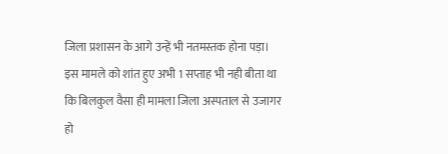जिला प्रशासन के आगे उन्हें भी नतमस्तक होना पड़ा। इस मामले को शांत हुए अभी 1 सप्ताह भी नही बीता था कि बिलकुल वैसा ही मामला जिला अस्पताल से उजागर हो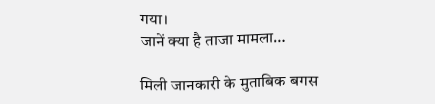गया।
जानें क्या है ताजा मामला…

मिली जानकारी के मुताबिक बगस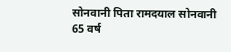सोनवानी पिता रामदयाल सोनवानी 65 वर्ष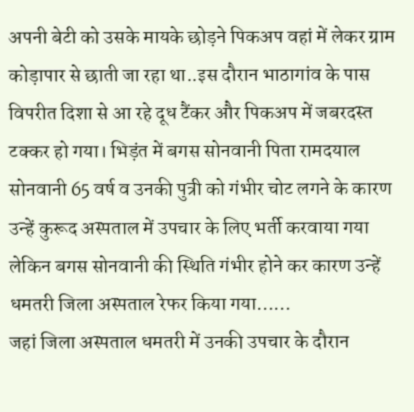अपनी बेटी को उसके मायके छोड़ने पिकअप वहां में लेकर ग्राम कोड़ापार से छाती जा रहा था..इस दौरान भाठागांव के पास विपरीत दिशा से आ रहे दूध टैंकर और पिकअप में जबरदस्त टक्कर हो गया। भिड़ंत में बगस सोनवानी पिता रामदयाल सोनवानी 65 वर्ष व उनकी पुत्री को गंभीर चोट लगने के कारण उन्हें कुरूद अस्पताल में उपचार के लिए भर्ती करवाया गया लेकिन बगस सोनवानी की स्थिति गंभीर होने कर कारण उन्हें धमतरी जिला अस्पताल रेफर किया गया……
जहां जिला अस्पताल धमतरी में उनकी उपचार के दौरान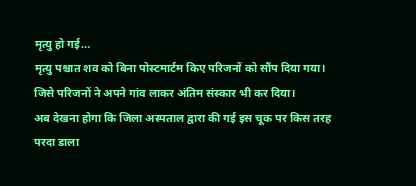मृत्यु हो गई…
मृत्यु पश्चात शव को बिना पोस्टमार्टम किए परिजनों को सौंप दिया गया। जिसे परिजनों ने अपने गांव लाकर अंतिम संस्कार भी कर दिया।
अब देखना होगा कि जिला अस्पताल द्वारा की गई इस चूक पर किस तरह परदा डाला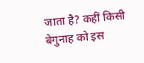जाता है? कहीं किसी बेगुनाह को इस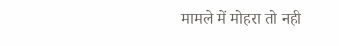मामले में मोहरा तो नही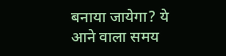बनाया जायेगा? ये आने वाला समय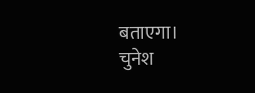बताएगा।
चुनेश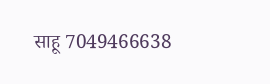साहू 7049466638